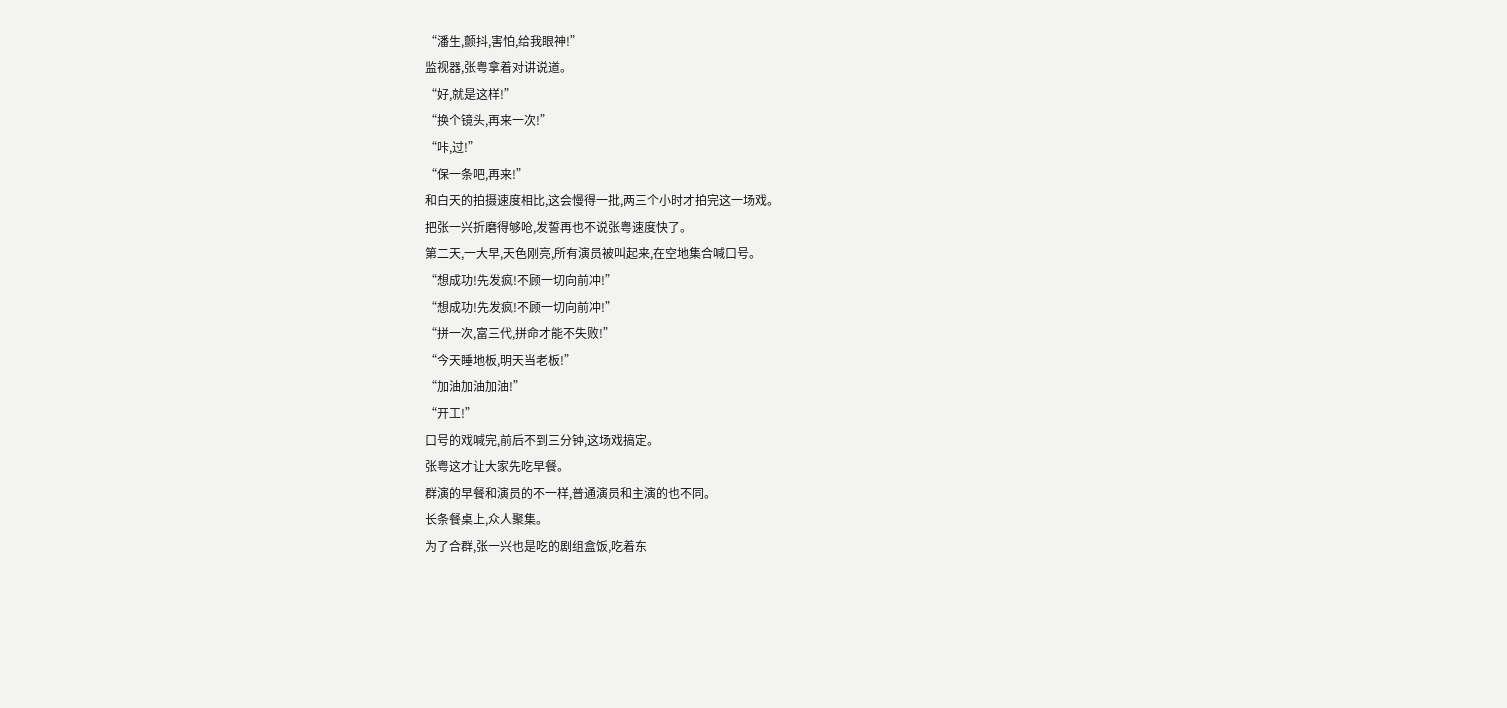“潘生,颤抖,害怕,给我眼神!”
监视器,张粤拿着对讲说道。
“好,就是这样!”
“换个镜头,再来一次!”
“咔,过!”
“保一条吧,再来!”
和白天的拍摄速度相比,这会慢得一批,两三个小时才拍完这一场戏。
把张一兴折磨得够呛,发誓再也不说张粤速度快了。
第二天,一大早,天色刚亮,所有演员被叫起来,在空地集合喊口号。
“想成功!先发疯!不顾一切向前冲!”
“想成功!先发疯!不顾一切向前冲!”
“拼一次,富三代,拼命才能不失败!”
“今天睡地板,明天当老板!”
“加油加油加油!”
“开工!”
口号的戏喊完,前后不到三分钟,这场戏搞定。
张粤这才让大家先吃早餐。
群演的早餐和演员的不一样,普通演员和主演的也不同。
长条餐桌上,众人聚集。
为了合群,张一兴也是吃的剧组盒饭,吃着东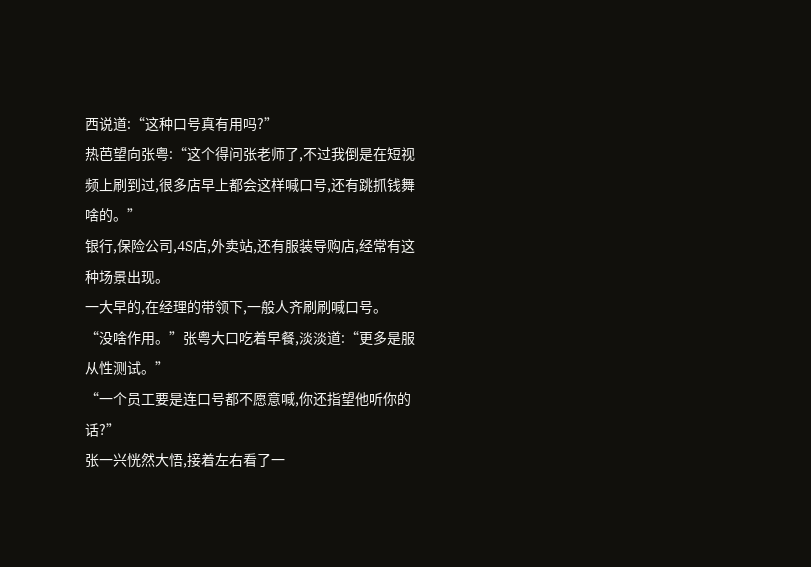西说道:“这种口号真有用吗?”
热芭望向张粤:“这个得问张老师了,不过我倒是在短视频上刷到过,很多店早上都会这样喊口号,还有跳抓钱舞啥的。”
银行,保险公司,4S店,外卖站,还有服装导购店,经常有这种场景出现。
一大早的,在经理的带领下,一般人齐刷刷喊口号。
“没啥作用。”张粤大口吃着早餐,淡淡道:“更多是服从性测试。”
“一个员工要是连口号都不愿意喊,你还指望他听你的话?”
张一兴恍然大悟,接着左右看了一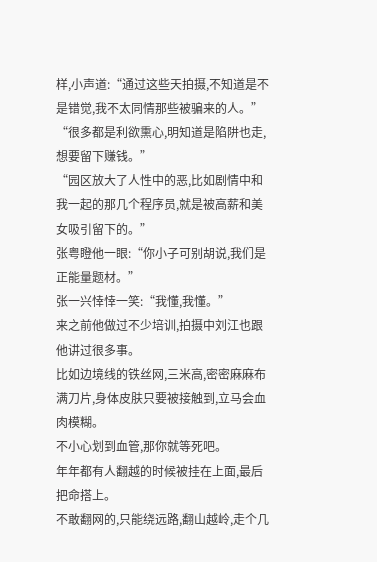样,小声道:“通过这些天拍摄,不知道是不是错觉,我不太同情那些被骗来的人。”
“很多都是利欲熏心,明知道是陷阱也走,想要留下赚钱。”
“园区放大了人性中的恶,比如剧情中和我一起的那几个程序员,就是被高薪和美女吸引留下的。”
张粤瞪他一眼:“你小子可别胡说,我们是正能量题材。”
张一兴悻悻一笑:“我懂,我懂。”
来之前他做过不少培训,拍摄中刘江也跟他讲过很多事。
比如边境线的铁丝网,三米高,密密麻麻布满刀片,身体皮肤只要被接触到,立马会血肉模糊。
不小心划到血管,那你就等死吧。
年年都有人翻越的时候被挂在上面,最后把命搭上。
不敢翻网的,只能绕远路,翻山越岭,走个几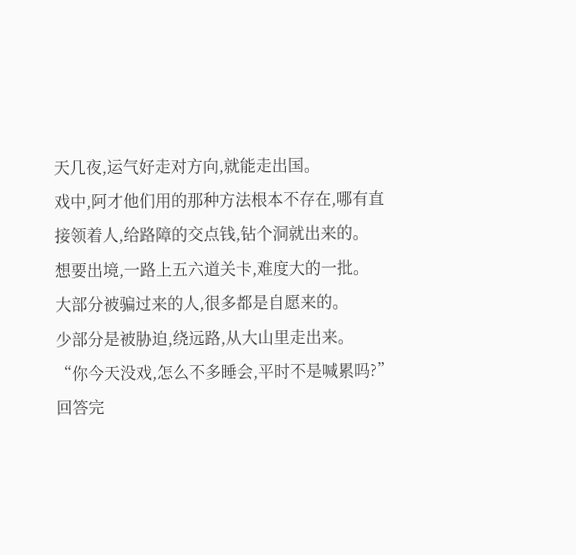天几夜,运气好走对方向,就能走出国。
戏中,阿才他们用的那种方法根本不存在,哪有直接领着人,给路障的交点钱,钻个洞就出来的。
想要出境,一路上五六道关卡,难度大的一批。
大部分被骗过来的人,很多都是自愿来的。
少部分是被胁迫,绕远路,从大山里走出来。
“你今天没戏,怎么不多睡会,平时不是喊累吗?”回答完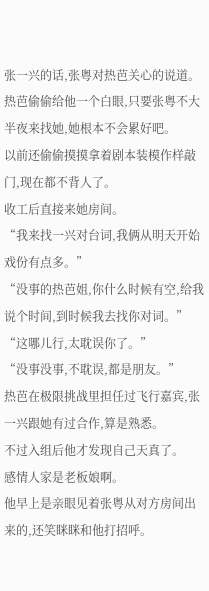张一兴的话,张粤对热芭关心的说道。
热芭偷偷给他一个白眼,只要张粤不大半夜来找她,她根本不会累好吧。
以前还偷偷摸摸拿着剧本装模作样敲门,现在都不背人了。
收工后直接来她房间。
“我来找一兴对台词,我俩从明天开始戏份有点多。”
“没事的热芭姐,你什么时候有空,给我说个时间,到时候我去找你对词。”
“这哪儿行,太耽误你了。”
“没事没事,不耽误,都是朋友。”
热芭在极限挑战里担任过飞行嘉宾,张一兴跟她有过合作,算是熟悉。
不过入组后他才发现自己天真了。
感情人家是老板娘啊。
他早上是亲眼见着张粤从对方房间出来的,还笑眯眯和他打招呼。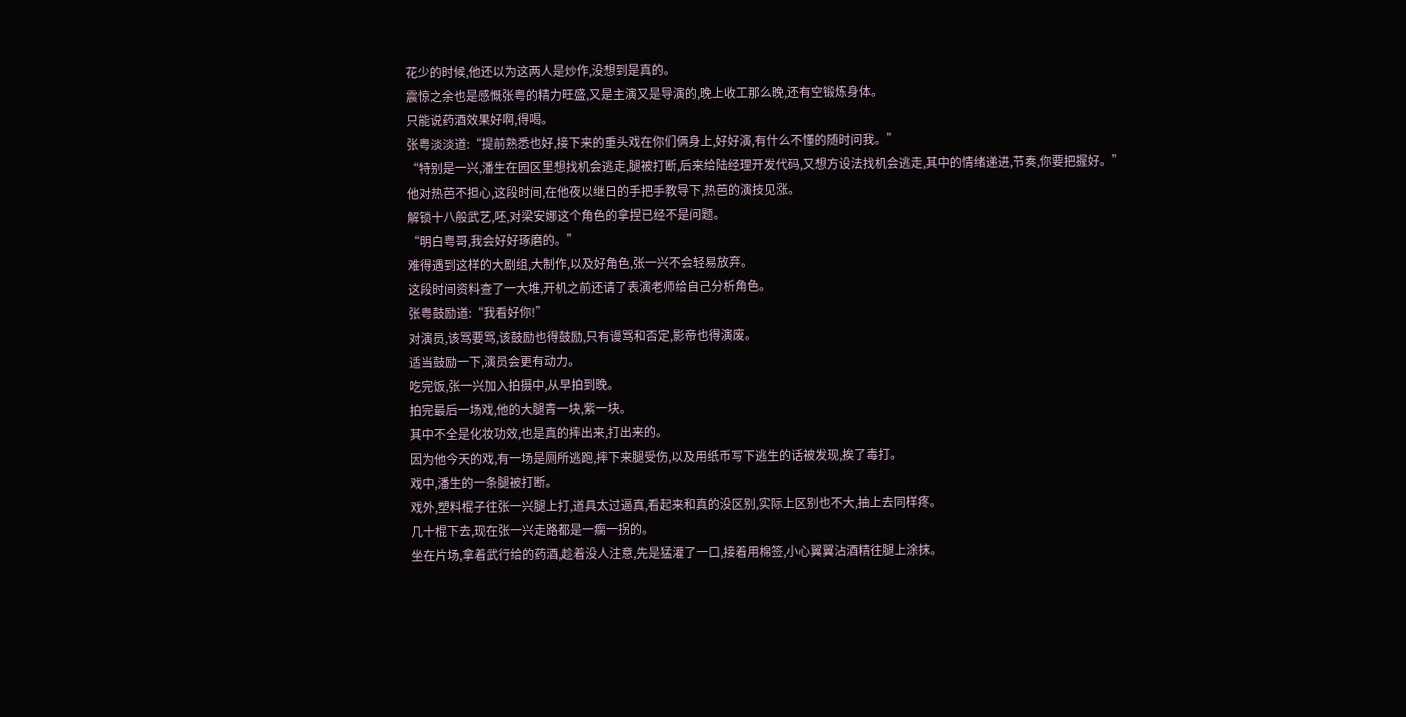花少的时候,他还以为这两人是炒作,没想到是真的。
震惊之余也是感慨张粤的精力旺盛,又是主演又是导演的,晚上收工那么晚,还有空锻炼身体。
只能说药酒效果好啊,得喝。
张粤淡淡道:“提前熟悉也好,接下来的重头戏在你们俩身上,好好演,有什么不懂的随时问我。”
“特别是一兴,潘生在园区里想找机会逃走,腿被打断,后来给陆经理开发代码,又想方设法找机会逃走,其中的情绪递进,节奏,你要把握好。”
他对热芭不担心,这段时间,在他夜以继日的手把手教导下,热芭的演技见涨。
解锁十八般武艺,呸,对梁安娜这个角色的拿捏已经不是问题。
“明白粤哥,我会好好琢磨的。”
难得遇到这样的大剧组,大制作,以及好角色,张一兴不会轻易放弃。
这段时间资料查了一大堆,开机之前还请了表演老师给自己分析角色。
张粤鼓励道:“我看好你!”
对演员,该骂要骂,该鼓励也得鼓励,只有谩骂和否定,影帝也得演废。
适当鼓励一下,演员会更有动力。
吃完饭,张一兴加入拍摄中,从早拍到晚。
拍完最后一场戏,他的大腿青一块,紫一块。
其中不全是化妆功效,也是真的摔出来,打出来的。
因为他今天的戏,有一场是厕所逃跑,摔下来腿受伤,以及用纸币写下逃生的话被发现,挨了毒打。
戏中,潘生的一条腿被打断。
戏外,塑料棍子往张一兴腿上打,道具太过逼真,看起来和真的没区别,实际上区别也不大,抽上去同样疼。
几十棍下去,现在张一兴走路都是一瘸一拐的。
坐在片场,拿着武行给的药酒,趁着没人注意,先是猛灌了一口,接着用棉签,小心翼翼沾酒精往腿上涂抹。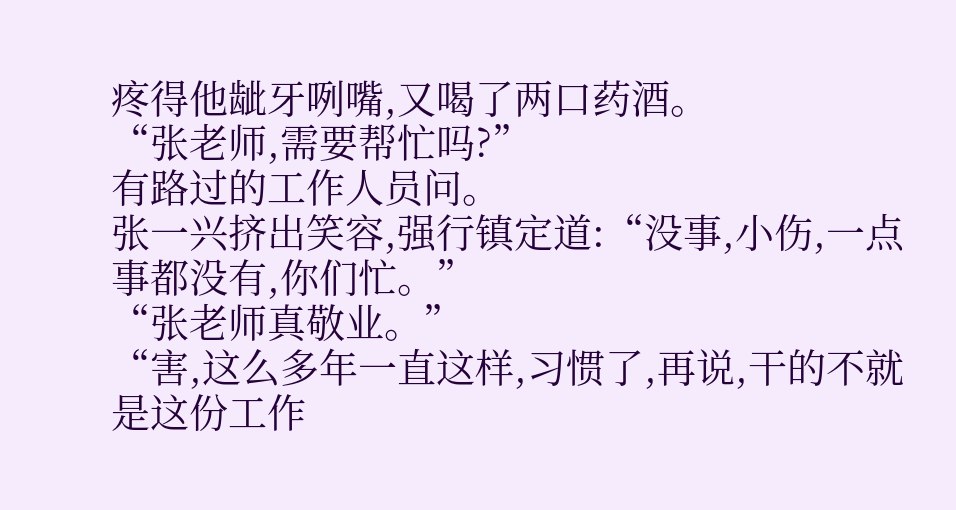疼得他龇牙咧嘴,又喝了两口药酒。
“张老师,需要帮忙吗?”
有路过的工作人员问。
张一兴挤出笑容,强行镇定道:“没事,小伤,一点事都没有,你们忙。”
“张老师真敬业。”
“害,这么多年一直这样,习惯了,再说,干的不就是这份工作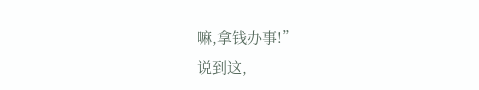嘛,拿钱办事!”
说到这,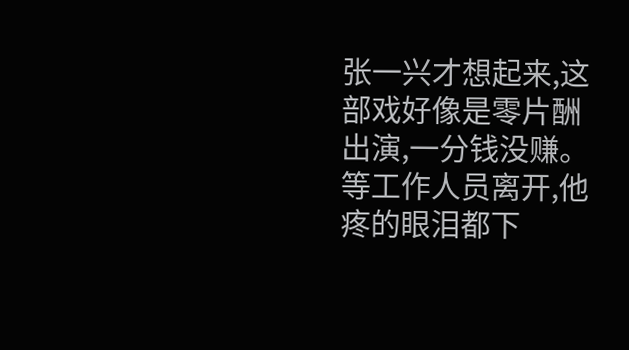张一兴才想起来,这部戏好像是零片酬出演,一分钱没赚。
等工作人员离开,他疼的眼泪都下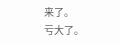来了。
亏大了。